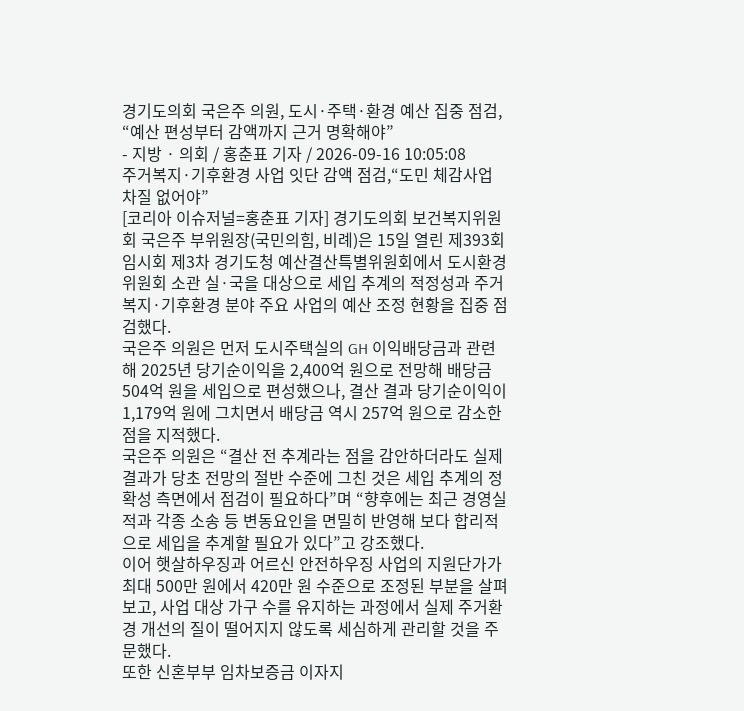경기도의회 국은주 의원, 도시·주택·환경 예산 집중 점검, “예산 편성부터 감액까지 근거 명확해야”
- 지방 · 의회 / 홍춘표 기자 / 2026-09-16 10:05:08
주거복지·기후환경 사업 잇단 감액 점검,“도민 체감사업 차질 없어야”
[코리아 이슈저널=홍춘표 기자] 경기도의회 보건복지위원회 국은주 부위원장(국민의힘, 비례)은 15일 열린 제393회 임시회 제3차 경기도청 예산결산특별위원회에서 도시환경위원회 소관 실·국을 대상으로 세입 추계의 적정성과 주거복지·기후환경 분야 주요 사업의 예산 조정 현황을 집중 점검했다.
국은주 의원은 먼저 도시주택실의 GH 이익배당금과 관련해 2025년 당기순이익을 2,400억 원으로 전망해 배당금 504억 원을 세입으로 편성했으나, 결산 결과 당기순이익이 1,179억 원에 그치면서 배당금 역시 257억 원으로 감소한 점을 지적했다.
국은주 의원은 “결산 전 추계라는 점을 감안하더라도 실제 결과가 당초 전망의 절반 수준에 그친 것은 세입 추계의 정확성 측면에서 점검이 필요하다”며 “향후에는 최근 경영실적과 각종 소송 등 변동요인을 면밀히 반영해 보다 합리적으로 세입을 추계할 필요가 있다”고 강조했다.
이어 햇살하우징과 어르신 안전하우징 사업의 지원단가가 최대 500만 원에서 420만 원 수준으로 조정된 부분을 살펴보고, 사업 대상 가구 수를 유지하는 과정에서 실제 주거환경 개선의 질이 떨어지지 않도록 세심하게 관리할 것을 주문했다.
또한 신혼부부 임차보증금 이자지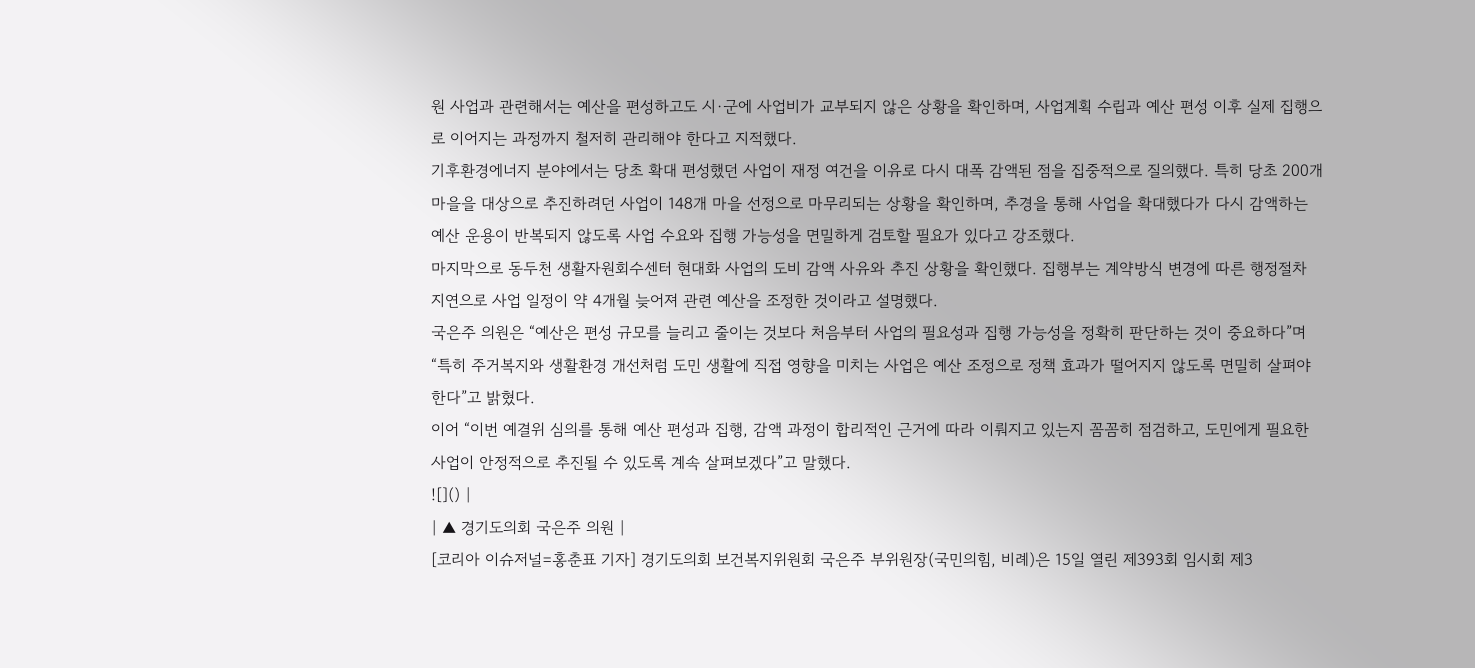원 사업과 관련해서는 예산을 편성하고도 시·군에 사업비가 교부되지 않은 상황을 확인하며, 사업계획 수립과 예산 편성 이후 실제 집행으로 이어지는 과정까지 철저히 관리해야 한다고 지적했다.
기후환경에너지 분야에서는 당초 확대 편성했던 사업이 재정 여건을 이유로 다시 대폭 감액된 점을 집중적으로 질의했다. 특히 당초 200개 마을을 대상으로 추진하려던 사업이 148개 마을 선정으로 마무리되는 상황을 확인하며, 추경을 통해 사업을 확대했다가 다시 감액하는 예산 운용이 반복되지 않도록 사업 수요와 집행 가능성을 면밀하게 검토할 필요가 있다고 강조했다.
마지막으로 동두천 생활자원회수센터 현대화 사업의 도비 감액 사유와 추진 상황을 확인했다. 집행부는 계약방식 변경에 따른 행정절차 지연으로 사업 일정이 약 4개월 늦어져 관련 예산을 조정한 것이라고 설명했다.
국은주 의원은 “예산은 편성 규모를 늘리고 줄이는 것보다 처음부터 사업의 필요성과 집행 가능성을 정확히 판단하는 것이 중요하다”며 “특히 주거복지와 생활환경 개선처럼 도민 생활에 직접 영향을 미치는 사업은 예산 조정으로 정책 효과가 떨어지지 않도록 면밀히 살펴야 한다”고 밝혔다.
이어 “이번 예결위 심의를 통해 예산 편성과 집행, 감액 과정이 합리적인 근거에 따라 이뤄지고 있는지 꼼꼼히 점검하고, 도민에게 필요한 사업이 안정적으로 추진될 수 있도록 계속 살펴보겠다”고 말했다.
![]() |
| ▲ 경기도의회 국은주 의원 |
[코리아 이슈저널=홍춘표 기자] 경기도의회 보건복지위원회 국은주 부위원장(국민의힘, 비례)은 15일 열린 제393회 임시회 제3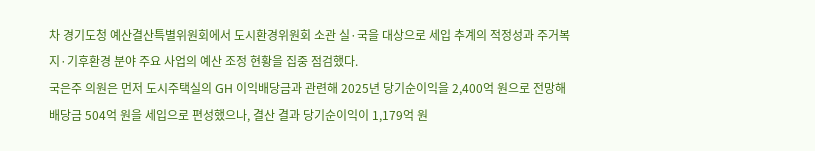차 경기도청 예산결산특별위원회에서 도시환경위원회 소관 실·국을 대상으로 세입 추계의 적정성과 주거복지·기후환경 분야 주요 사업의 예산 조정 현황을 집중 점검했다.
국은주 의원은 먼저 도시주택실의 GH 이익배당금과 관련해 2025년 당기순이익을 2,400억 원으로 전망해 배당금 504억 원을 세입으로 편성했으나, 결산 결과 당기순이익이 1,179억 원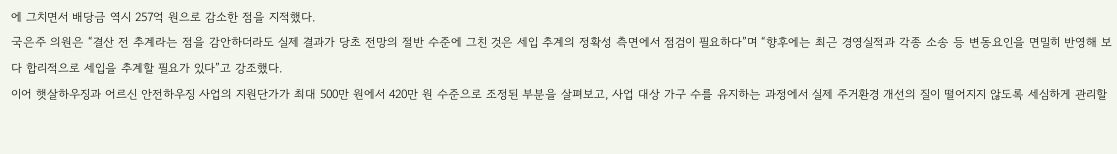에 그치면서 배당금 역시 257억 원으로 감소한 점을 지적했다.
국은주 의원은 “결산 전 추계라는 점을 감안하더라도 실제 결과가 당초 전망의 절반 수준에 그친 것은 세입 추계의 정확성 측면에서 점검이 필요하다”며 “향후에는 최근 경영실적과 각종 소송 등 변동요인을 면밀히 반영해 보다 합리적으로 세입을 추계할 필요가 있다”고 강조했다.
이어 햇살하우징과 어르신 안전하우징 사업의 지원단가가 최대 500만 원에서 420만 원 수준으로 조정된 부분을 살펴보고, 사업 대상 가구 수를 유지하는 과정에서 실제 주거환경 개선의 질이 떨어지지 않도록 세심하게 관리할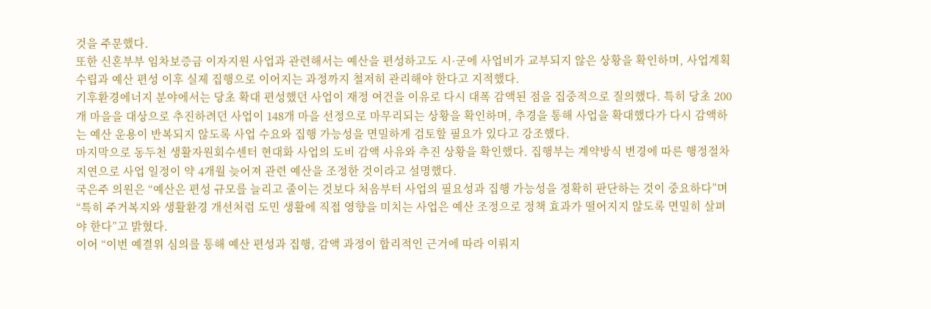것을 주문했다.
또한 신혼부부 임차보증금 이자지원 사업과 관련해서는 예산을 편성하고도 시·군에 사업비가 교부되지 않은 상황을 확인하며, 사업계획 수립과 예산 편성 이후 실제 집행으로 이어지는 과정까지 철저히 관리해야 한다고 지적했다.
기후환경에너지 분야에서는 당초 확대 편성했던 사업이 재정 여건을 이유로 다시 대폭 감액된 점을 집중적으로 질의했다. 특히 당초 200개 마을을 대상으로 추진하려던 사업이 148개 마을 선정으로 마무리되는 상황을 확인하며, 추경을 통해 사업을 확대했다가 다시 감액하는 예산 운용이 반복되지 않도록 사업 수요와 집행 가능성을 면밀하게 검토할 필요가 있다고 강조했다.
마지막으로 동두천 생활자원회수센터 현대화 사업의 도비 감액 사유와 추진 상황을 확인했다. 집행부는 계약방식 변경에 따른 행정절차 지연으로 사업 일정이 약 4개월 늦어져 관련 예산을 조정한 것이라고 설명했다.
국은주 의원은 “예산은 편성 규모를 늘리고 줄이는 것보다 처음부터 사업의 필요성과 집행 가능성을 정확히 판단하는 것이 중요하다”며 “특히 주거복지와 생활환경 개선처럼 도민 생활에 직접 영향을 미치는 사업은 예산 조정으로 정책 효과가 떨어지지 않도록 면밀히 살펴야 한다”고 밝혔다.
이어 “이번 예결위 심의를 통해 예산 편성과 집행, 감액 과정이 합리적인 근거에 따라 이뤄지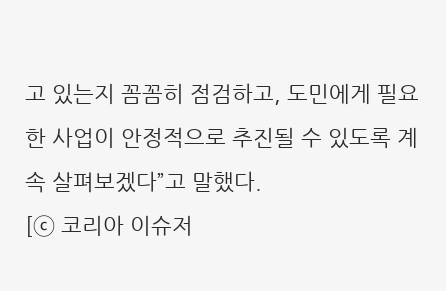고 있는지 꼼꼼히 점검하고, 도민에게 필요한 사업이 안정적으로 추진될 수 있도록 계속 살펴보겠다”고 말했다.
[ⓒ 코리아 이슈저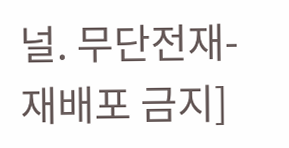널. 무단전재-재배포 금지]